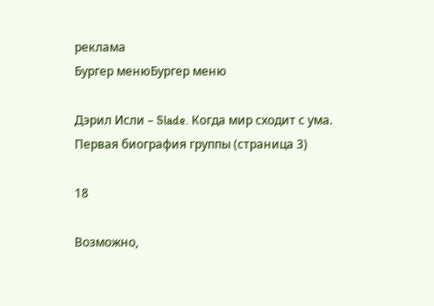реклама
Бургер менюБургер меню

Дэрил Исли – Slade. Когда мир сходит с ума. Первая биография группы (страница 3)

18

Возможно,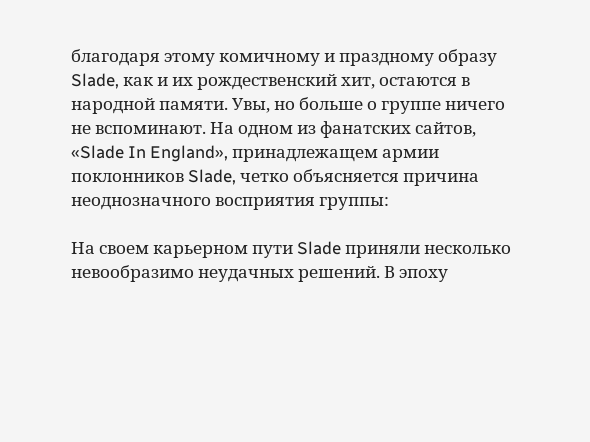благодаря этому комичному и праздному образу Slade, как и их рождественский хит, остаются в народной памяти. Увы, но больше о группе ничего не вспоминают. На одном из фанатских сайтов, «Slade In England», принадлежащем армии поклонников Slade, четко объясняется причина неоднозначного восприятия группы:

На своем карьерном пути Slade приняли несколько невообразимо неудачных решений. В эпоху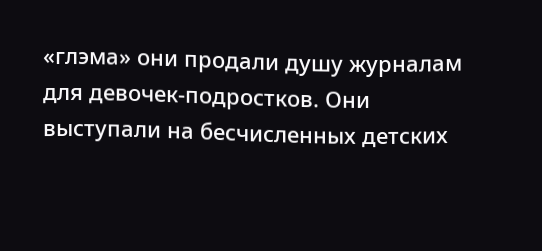«глэма» они продали душу журналам для девочек-подростков. Они выступали на бесчисленных детских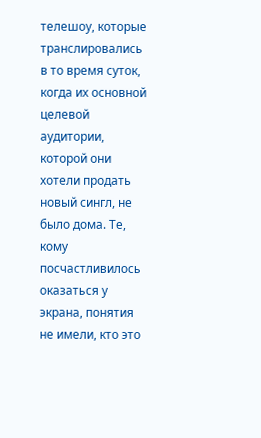телешоу, которые транслировались в то время суток, когда их основной целевой аудитории, которой они хотели продать новый сингл, не было дома. Те, кому посчастливилось оказаться у экрана, понятия не имели, кто это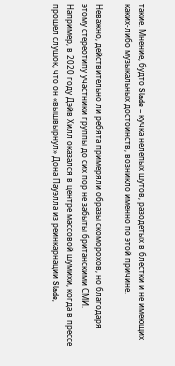такие. Мнение, будто Slade – кучка нелепых шутов, разодетых в блестки и не имеющих каких-либо музыкальных достоинств, возникло именно по этой причине.

Неважно, действительно ли ребята примеряли образы скоморохов, но благодаря этому стереотипу участники группы до сих пор не забыты британскими СМИ. Например, в 2020 году Дэйв Хилл оказался в центре массовой шумихи, когда в прессе прошел слушок, что он «вышвырнул» Дона Пауэлла из реинкарнации Slade,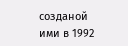созданой ими в 1992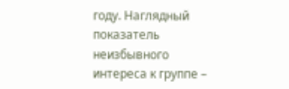году. Наглядный показатель неизбывного интереса к группе –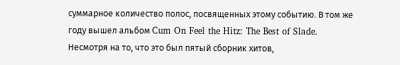суммарное количество полос, посвященных этому событию. В том же году вышел альбом Cum On Feel the Hitz: The Best of Slade. Несмотря на то, что это был пятый сборник хитов,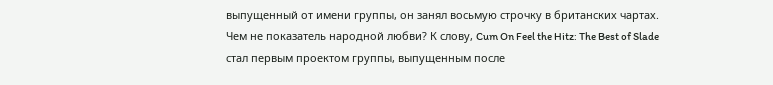выпущенный от имени группы, он занял восьмую строчку в британских чартах. Чем не показатель народной любви? К слову, Cum On Feel the Hitz: The Best of Slade стал первым проектом группы, выпущенным после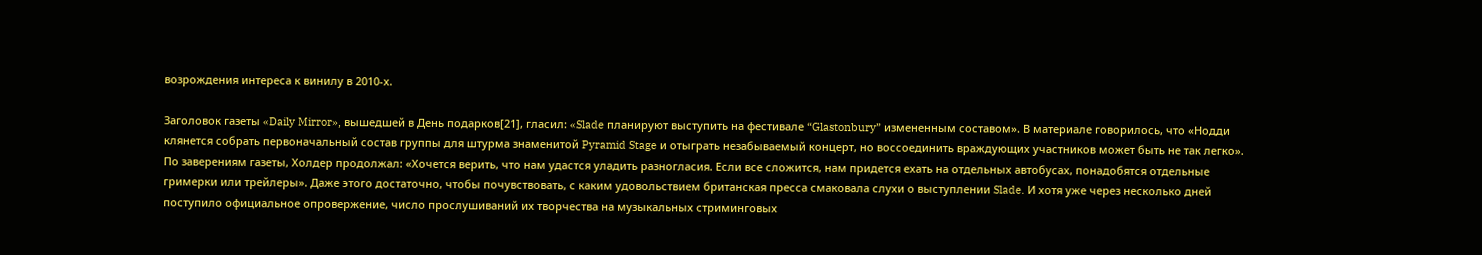возрождения интереса к винилу в 2010-х.

Заголовок газеты «Daily Mirror», вышедшей в День подарков[21], гласил: «Slade планируют выступить на фестивале “Glastonbury” измененным составом». В материале говорилось, что «Нодди клянется собрать первоначальный состав группы для штурма знаменитой Pyramid Stage и отыграть незабываемый концерт, но воссоединить враждующих участников может быть не так легко». По заверениям газеты, Холдер продолжал: «Хочется верить, что нам удастся уладить разногласия. Если все сложится, нам придется ехать на отдельных автобусах, понадобятся отдельные гримерки или трейлеры». Даже этого достаточно, чтобы почувствовать, с каким удовольствием британская пресса смаковала слухи о выступлении Slade. И хотя уже через несколько дней поступило официальное опровержение, число прослушиваний их творчества на музыкальных стриминговых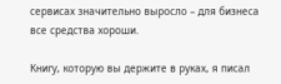сервисах значительно выросло – для бизнеса все средства хороши.

Книгу, которую вы держите в руках, я писал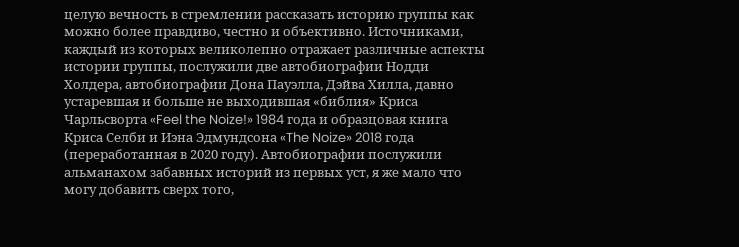целую вечность в стремлении рассказать историю группы как можно более правдиво, честно и объективно. Источниками, каждый из которых великолепно отражает различные аспекты истории группы, послужили две автобиографии Нодди Холдера, автобиографии Дона Пауэлла, Дэйва Хилла, давно устаревшая и больше не выходившая «библия» Криса Чарльсворта «Feel the Noize!» 1984 года и образцовая книга Криса Селби и Иэна Эдмундсона «The Noize» 2018 года (переработанная в 2020 году). Автобиографии послужили альманахом забавных историй из первых уст, я же мало что могу добавить сверх того,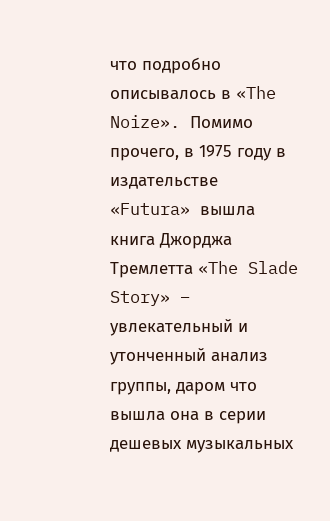что подробно описывалось в «The Noize». Помимо прочего, в 1975 году в издательстве «Futura» вышла книга Джорджа Тремлетта «The Slade Story» – увлекательный и утонченный анализ группы, даром что вышла она в серии дешевых музыкальных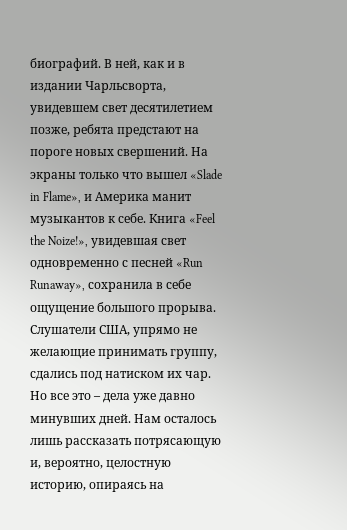биографий. В ней, как и в издании Чарльсворта, увидевшем свет десятилетием позже, ребята предстают на пороге новых свершений. На экраны только что вышел «Slade in Flame», и Америка манит музыкантов к себе. Книга «Feel the Noize!», увидевшая свет одновременно с песней «Run Runaway», сохранила в себе ощущение большого прорыва. Слушатели США, упрямо не желающие принимать группу, сдались под натиском их чар. Но все это – дела уже давно минувших дней. Нам осталось лишь рассказать потрясающую и, вероятно, целостную историю, опираясь на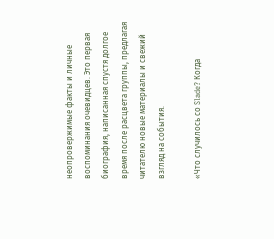неопровержимые факты и личные воспоминания очевидцев. Это первая биография, написанная спустя долгое время после расцвета группы, предлагая читателю новые материалы и свежий взгляд на события.

«Что случилось со Slade? Когда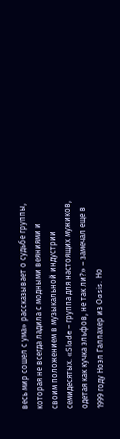весь мир сошел с ума» рассказывает о судьбе группы, которая не всегда ладила с модными веяниями и своим положением в музыкальной индустрии семидесятых. «Slade – группа для настоящих мужиков, одетая как кучка эльфов, не так ли?» – замечал еще в 1999 году Ноэл Галлахер из Oasis. Но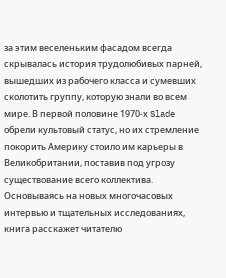за этим веселеньким фасадом всегда скрывалась история трудолюбивых парней, вышедших из рабочего класса и сумевших сколотить группу, которую знали во всем мире. В первой половине 1970-х Slade обрели культовый статус, но их стремление покорить Америку стоило им карьеры в Великобритании, поставив под угрозу существование всего коллектива. Основываясь на новых многочасовых интервью и тщательных исследованиях, книга расскажет читателю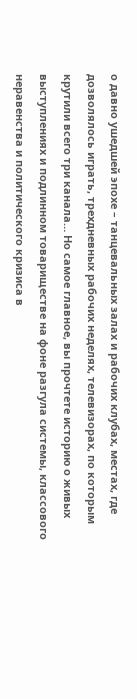о давно ушедшей эпохе – танцевальных залах и рабочих клубах, местах, где дозволялось играть, трехдневных рабочих неделях, телевизорах, по которым крутили всего три канала… Но самое главное, вы прочтете историю о живых выступлениях и подлинном товариществе на фоне разгула системы, классового неравенства и политического кризиса в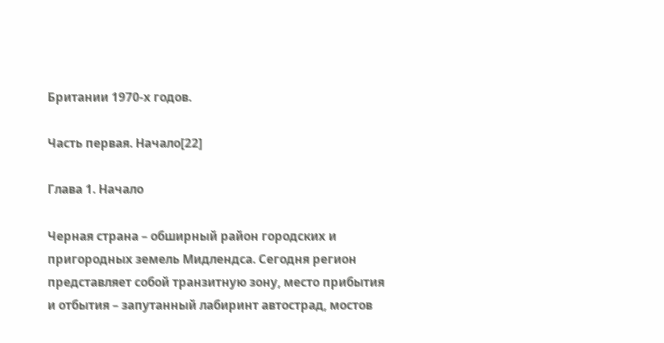Британии 1970-х годов.

Часть первая. Начало[22]

Глава 1. Начало

Черная страна – обширный район городских и пригородных земель Мидлендса. Сегодня регион представляет собой транзитную зону, место прибытия и отбытия – запутанный лабиринт автострад, мостов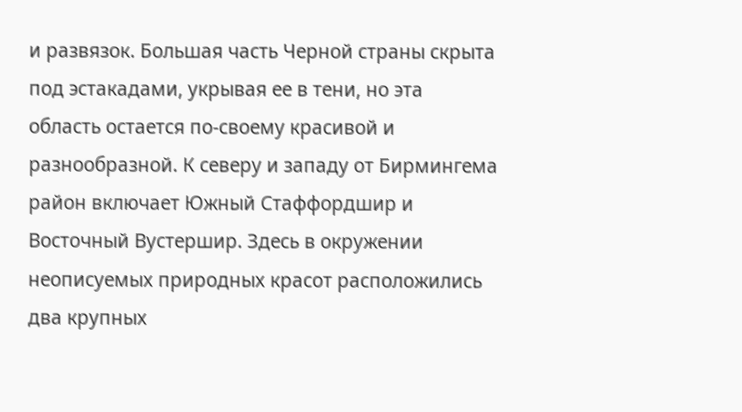и развязок. Большая часть Черной страны скрыта под эстакадами, укрывая ее в тени, но эта область остается по-своему красивой и разнообразной. К северу и западу от Бирмингема район включает Южный Стаффордшир и Восточный Вустершир. Здесь в окружении неописуемых природных красот расположились два крупных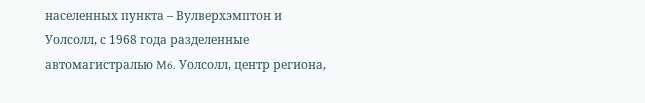населенных пункта – Вулверхэмптон и Уолсолл, с 1968 года разделенные автомагистралью M6. Уолсолл, центр региона,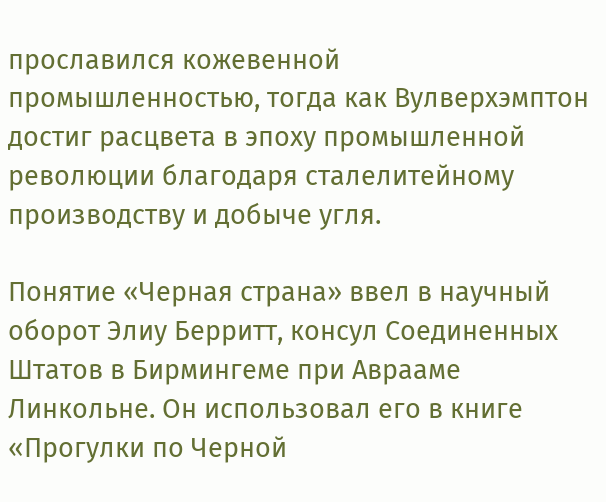прославился кожевенной промышленностью, тогда как Вулверхэмптон достиг расцвета в эпоху промышленной революции благодаря сталелитейному производству и добыче угля.

Понятие «Черная страна» ввел в научный оборот Элиу Берритт, консул Соединенных Штатов в Бирмингеме при Аврааме Линкольне. Он использовал его в книге «Прогулки по Черной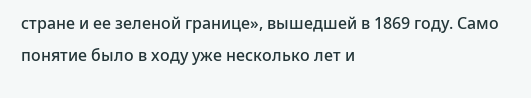стране и ее зеленой границе», вышедшей в 1869 году. Само понятие было в ходу уже несколько лет и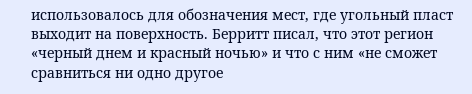использовалось для обозначения мест, где угольный пласт выходит на поверхность. Берритт писал, что этот регион «черный днем и красный ночью» и что с ним «не сможет сравниться ни одно другое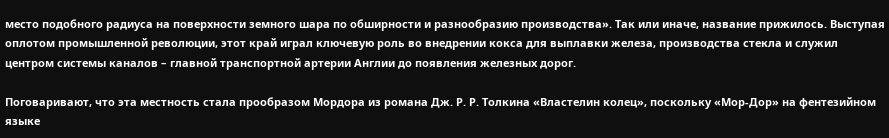место подобного радиуса на поверхности земного шара по обширности и разнообразию производства». Так или иначе, название прижилось. Выступая оплотом промышленной революции, этот край играл ключевую роль во внедрении кокса для выплавки железа, производства стекла и служил центром системы каналов – главной транспортной артерии Англии до появления железных дорог.

Поговаривают, что эта местность стала прообразом Мордора из романа Дж. Р. Р. Толкина «Властелин колец», поскольку «Мор-Дор» на фентезийном языке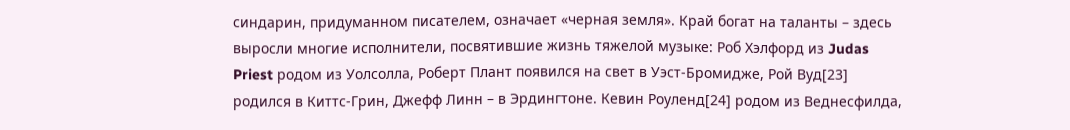синдарин, придуманном писателем, означает «черная земля». Край богат на таланты – здесь выросли многие исполнители, посвятившие жизнь тяжелой музыке: Роб Хэлфорд из Judas Priest родом из Уолсолла, Роберт Плант появился на свет в Уэст-Бромидже, Рой Вуд[23] родился в Киттс-Грин, Джефф Линн – в Эрдингтоне. Кевин Роуленд[24] родом из Веднесфилда,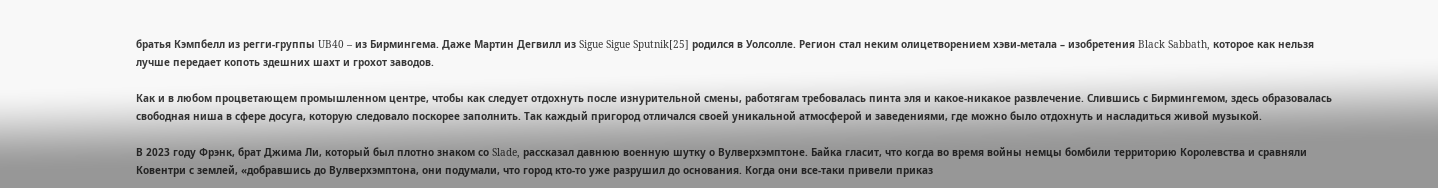братья Кэмпбелл из регги-группы UB40 – из Бирмингема. Даже Мартин Дегвилл из Sigue Sigue Sputnik[25] родился в Уолсолле. Регион стал неким олицетворением хэви-метала – изобретения Black Sabbath, которое как нельзя лучше передает копоть здешних шахт и грохот заводов.

Как и в любом процветающем промышленном центре, чтобы как следует отдохнуть после изнурительной смены, работягам требовалась пинта эля и какое-никакое развлечение. Слившись с Бирмингемом, здесь образовалась свободная ниша в сфере досуга, которую следовало поскорее заполнить. Так каждый пригород отличался своей уникальной атмосферой и заведениями, где можно было отдохнуть и насладиться живой музыкой.

В 2023 году Фрэнк, брат Джима Ли, который был плотно знаком со Slade, рассказал давнюю военную шутку о Вулверхэмптоне. Байка гласит, что когда во время войны немцы бомбили территорию Королевства и сравняли Ковентри с землей, «добравшись до Вулверхэмптона, они подумали, что город кто-то уже разрушил до основания. Когда они все-таки привели приказ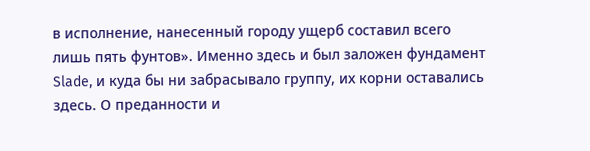в исполнение, нанесенный городу ущерб составил всего лишь пять фунтов». Именно здесь и был заложен фундамент Slade, и куда бы ни забрасывало группу, их корни оставались здесь. О преданности и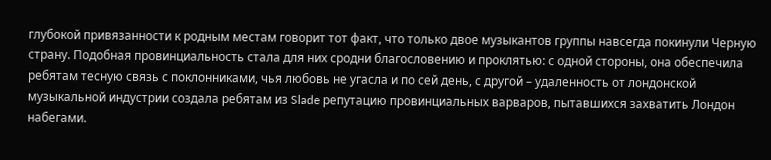глубокой привязанности к родным местам говорит тот факт, что только двое музыкантов группы навсегда покинули Черную страну. Подобная провинциальность стала для них сродни благословению и проклятью: с одной стороны, она обеспечила ребятам тесную связь с поклонниками, чья любовь не угасла и по сей день, с другой – удаленность от лондонской музыкальной индустрии создала ребятам из Slade репутацию провинциальных варваров, пытавшихся захватить Лондон набегами.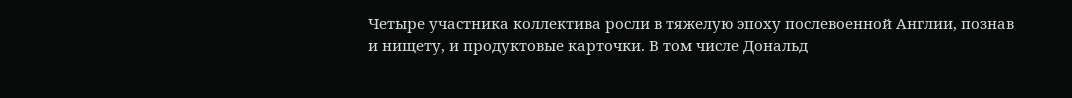Четыре участника коллектива росли в тяжелую эпоху послевоенной Англии, познав и нищету, и продуктовые карточки. В том числе Дональд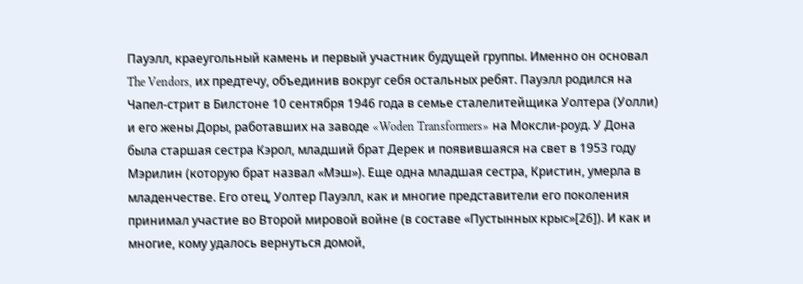Пауэлл, краеугольный камень и первый участник будущей группы. Именно он основал The Vendors, их предтечу, объединив вокруг себя остальных ребят. Пауэлл родился на Чапел-стрит в Билстоне 10 сентября 1946 года в семье сталелитейщика Уолтера (Уолли) и его жены Доры, работавших на заводе «Woden Transformers» на Моксли-роуд. У Дона была старшая сестра Кэрол, младший брат Дерек и появившаяся на свет в 1953 году Мэрилин (которую брат назвал «Мэш»). Еще одна младшая сестра, Кристин, умерла в младенчестве. Его отец, Уолтер Пауэлл, как и многие представители его поколения принимал участие во Второй мировой войне (в составе «Пустынных крыс»[26]). И как и многие, кому удалось вернуться домой,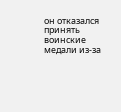он отказался принять воинские медали из-за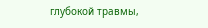глубокой травмы,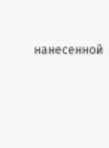нанесенной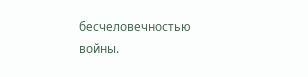бесчеловечностью войны.